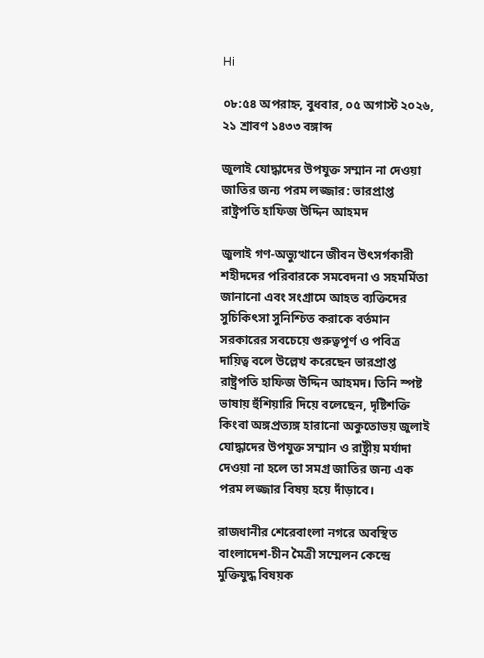Hi

০৮:৫৪ অপরাহ্ন, বুধবার, ০৫ অগাস্ট ২০২৬, ২১ শ্রাবণ ১৪৩৩ বঙ্গাব্দ

জুলাই যোদ্ধাদের উপযুক্ত সম্মান না দেওয়া জাতির জন্য পরম লজ্জার: ভারপ্রাপ্ত রাষ্ট্রপতি হাফিজ উদ্দিন আহমদ

জুলাই গণ-অভ্যুত্থানে জীবন উৎসর্গকারী শহীদদের পরিবারকে সমবেদনা ও সহমর্মিতা জানানো এবং সংগ্রামে আহত ব্যক্তিদের সুচিকিৎসা সুনিশ্চিত করাকে বর্তমান সরকারের সবচেয়ে গুরুত্বপূর্ণ ও পবিত্র দায়িত্ব বলে উল্লেখ করেছেন ভারপ্রাপ্ত রাষ্ট্রপতি হাফিজ উদ্দিন আহমদ। তিনি স্পষ্ট ভাষায় হুঁশিয়ারি দিয়ে বলেছেন, দৃষ্টিশক্তি কিংবা অঙ্গপ্রত্যঙ্গ হারানো অকুতোভয় জুলাই যোদ্ধাদের উপযুক্ত সম্মান ও রাষ্ট্রীয় মর্যাদা দেওয়া না হলে তা সমগ্র জাতির জন্য এক পরম লজ্জার বিষয় হয়ে দাঁড়াবে।

রাজধানীর শেরেবাংলা নগরে অবস্থিত বাংলাদেশ-চীন মৈত্রী সম্মেলন কেন্দ্রে মুক্তিযুদ্ধ বিষয়ক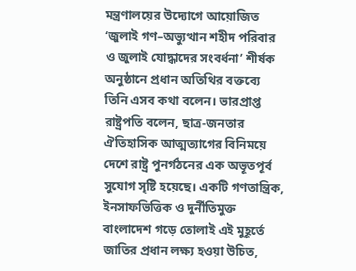মন্ত্রণালয়ের উদ্যোগে আয়োজিত ‘জুলাই গণ–অভ্যুত্থান শহীদ পরিবার ও জুলাই যোদ্ধাদের সংবর্ধনা’ শীর্ষক অনুষ্ঠানে প্রধান অতিথির বক্তব্যে তিনি এসব কথা বলেন। ভারপ্রাপ্ত রাষ্ট্রপতি বলেন, ছাত্র-জনতার ঐতিহাসিক আত্মত্যাগের বিনিময়ে দেশে রাষ্ট্র পুনর্গঠনের এক অভূতপূর্ব সুযোগ সৃষ্টি হয়েছে। একটি গণতান্ত্রিক, ইনসাফভিত্তিক ও দুর্নীতিমুক্ত বাংলাদেশ গড়ে তোলাই এই মুহূর্তে জাতির প্রধান লক্ষ্য হওয়া উচিত,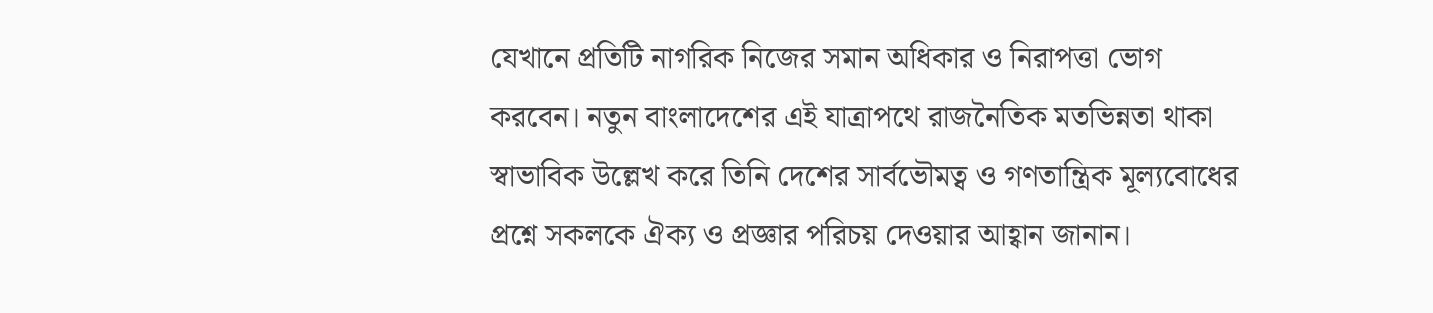যেখানে প্রতিটি নাগরিক নিজের সমান অধিকার ও নিরাপত্তা ভোগ করবেন। নতুন বাংলাদেশের এই যাত্রাপথে রাজনৈতিক মতভিন্নতা থাকা স্বাভাবিক উল্লেখ করে তিনি দেশের সার্বভৌমত্ব ও গণতান্ত্রিক মূল্যবোধের প্রশ্নে সকলকে ঐক্য ও প্রজ্ঞার পরিচয় দেওয়ার আহ্বান জানান।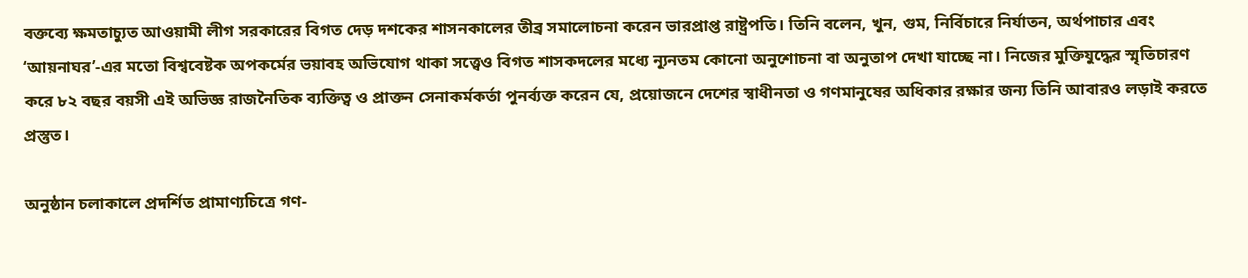বক্তব্যে ক্ষমতাচ্যুত আওয়ামী লীগ সরকারের বিগত দেড় দশকের শাসনকালের তীব্র সমালোচনা করেন ভারপ্রাপ্ত রাষ্ট্রপতি। তিনি বলেন, খুন, গুম, নির্বিচারে নির্যাতন, অর্থপাচার এবং ‘আয়নাঘর’-এর মতো বিশ্ববেষ্টক অপকর্মের ভয়াবহ অভিযোগ থাকা সত্ত্বেও বিগত শাসকদলের মধ্যে ন্যূনতম কোনো অনুশোচনা বা অনুতাপ দেখা যাচ্ছে না। নিজের মুক্তিযুদ্ধের স্মৃতিচারণ করে ৮২ বছর বয়সী এই অভিজ্ঞ রাজনৈতিক ব্যক্তিত্ব ও প্রাক্তন সেনাকর্মকর্তা পুনর্ব্যক্ত করেন যে, প্রয়োজনে দেশের স্বাধীনতা ও গণমানুষের অধিকার রক্ষার জন্য তিনি আবারও লড়াই করতে প্রস্তুত।

অনুষ্ঠান চলাকালে প্রদর্শিত প্রামাণ্যচিত্রে গণ-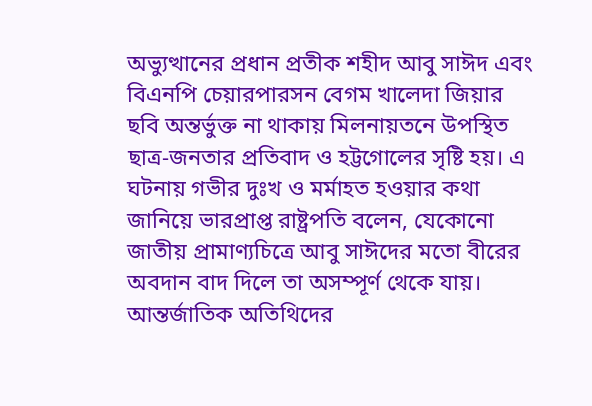অভ্যুত্থানের প্রধান প্রতীক শহীদ আবু সাঈদ এবং বিএনপি চেয়ারপারসন বেগম খালেদা জিয়ার ছবি অন্তর্ভুক্ত না থাকায় মিলনায়তনে উপস্থিত ছাত্র-জনতার প্রতিবাদ ও হট্টগোলের সৃষ্টি হয়। এ ঘটনায় গভীর দুঃখ ও মর্মাহত হওয়ার কথা জানিয়ে ভারপ্রাপ্ত রাষ্ট্রপতি বলেন, যেকোনো জাতীয় প্রামাণ্যচিত্রে আবু সাঈদের মতো বীরের অবদান বাদ দিলে তা অসম্পূর্ণ থেকে যায়। আন্তর্জাতিক অতিথিদের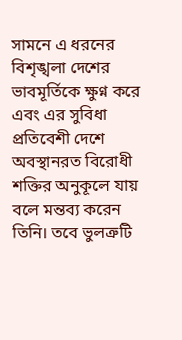সামনে এ ধরনের বিশৃঙ্খলা দেশের ভাবমূর্তিকে ক্ষুণ্ন করে এবং এর সুবিধা প্রতিবেশী দেশে অবস্থানরত বিরোধী শক্তির অনুকূলে যায় বলে মন্তব্য করেন তিনি। তবে ভুলত্রুটি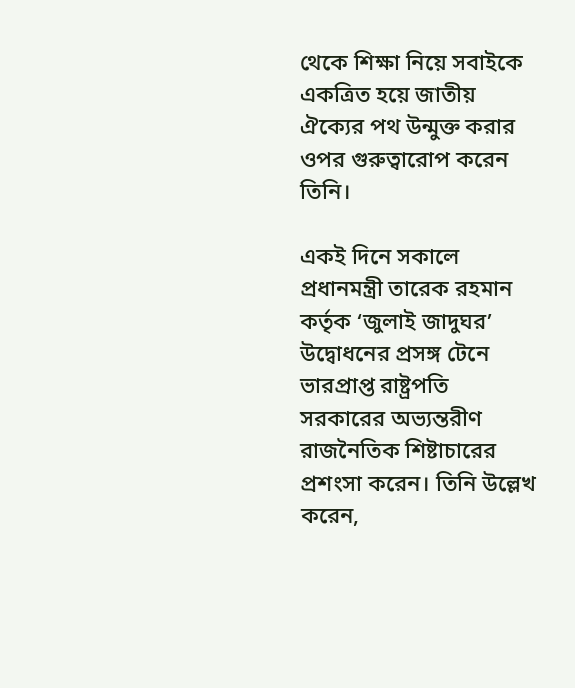থেকে শিক্ষা নিয়ে সবাইকে একত্রিত হয়ে জাতীয় ঐক্যের পথ উন্মুক্ত করার ওপর গুরুত্বারোপ করেন তিনি।

একই দিনে সকালে প্রধানমন্ত্রী তারেক রহমান কর্তৃক ‘জুলাই জাদুঘর’ উদ্বোধনের প্রসঙ্গ টেনে ভারপ্রাপ্ত রাষ্ট্রপতি সরকারের অভ্যন্তরীণ রাজনৈতিক শিষ্টাচারের প্রশংসা করেন। তিনি উল্লেখ করেন,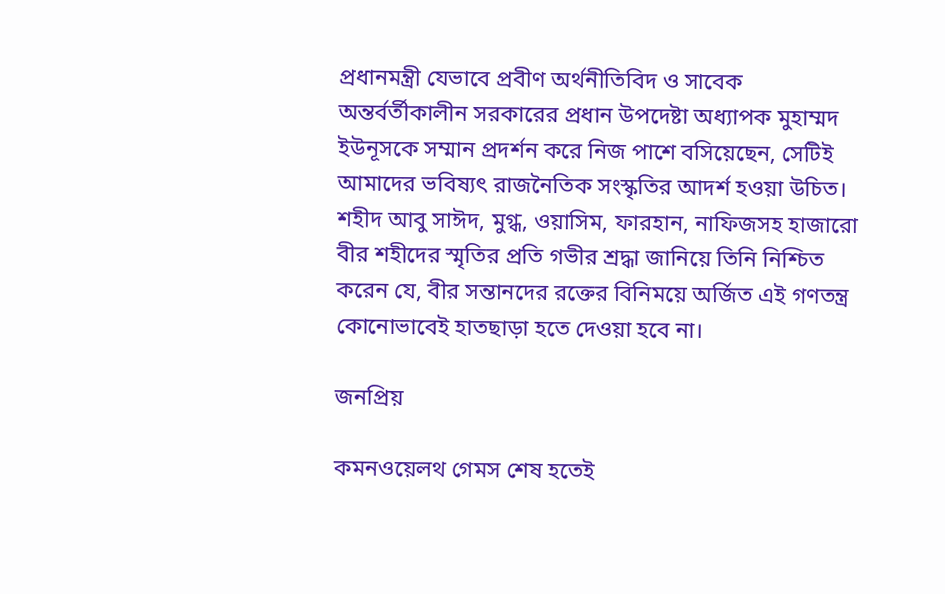প্রধানমন্ত্রী যেভাবে প্রবীণ অর্থনীতিবিদ ও সাবেক অন্তর্বর্তীকালীন সরকারের প্রধান উপদেষ্টা অধ্যাপক মুহাম্মদ ইউনূসকে সম্মান প্রদর্শন করে নিজ পাশে বসিয়েছেন, সেটিই আমাদের ভবিষ্যৎ রাজনৈতিক সংস্কৃতির আদর্শ হওয়া উচিত। শহীদ আবু সাঈদ, মুগ্ধ, ওয়াসিম, ফারহান, নাফিজসহ হাজারো বীর শহীদের স্মৃতির প্রতি গভীর শ্রদ্ধা জানিয়ে তিনি নিশ্চিত করেন যে, বীর সন্তানদের রক্তের বিনিময়ে অর্জিত এই গণতন্ত্র কোনোভাবেই হাতছাড়া হতে দেওয়া হবে না।

জনপ্রিয়

কমনওয়েলথ গেমস শেষ হতেই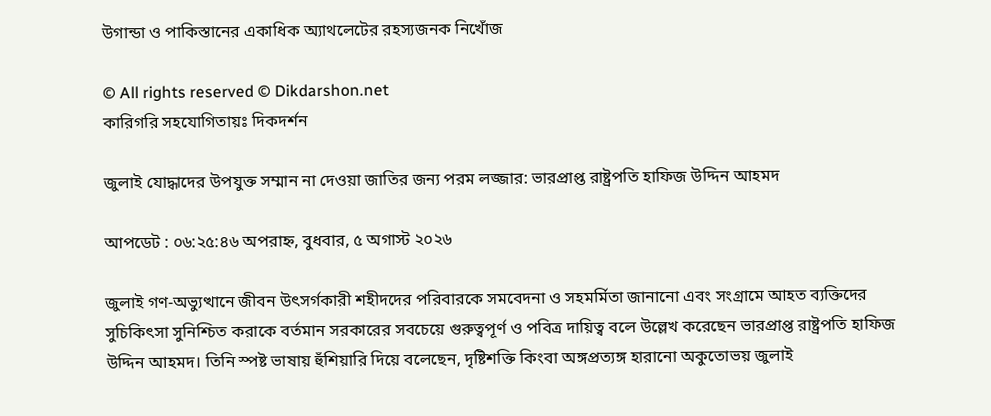উগান্ডা ও পাকিস্তানের একাধিক অ্যাথলেটের রহস্যজনক নিখোঁজ

© All rights reserved © Dikdarshon.net
কারিগরি সহযোগিতায়ঃ দিকদর্শন

জুলাই যোদ্ধাদের উপযুক্ত সম্মান না দেওয়া জাতির জন্য পরম লজ্জার: ভারপ্রাপ্ত রাষ্ট্রপতি হাফিজ উদ্দিন আহমদ

আপডেট : ০৬:২৫:৪৬ অপরাহ্ন, বুধবার, ৫ অগাস্ট ২০২৬

জুলাই গণ-অভ্যুত্থানে জীবন উৎসর্গকারী শহীদদের পরিবারকে সমবেদনা ও সহমর্মিতা জানানো এবং সংগ্রামে আহত ব্যক্তিদের সুচিকিৎসা সুনিশ্চিত করাকে বর্তমান সরকারের সবচেয়ে গুরুত্বপূর্ণ ও পবিত্র দায়িত্ব বলে উল্লেখ করেছেন ভারপ্রাপ্ত রাষ্ট্রপতি হাফিজ উদ্দিন আহমদ। তিনি স্পষ্ট ভাষায় হুঁশিয়ারি দিয়ে বলেছেন, দৃষ্টিশক্তি কিংবা অঙ্গপ্রত্যঙ্গ হারানো অকুতোভয় জুলাই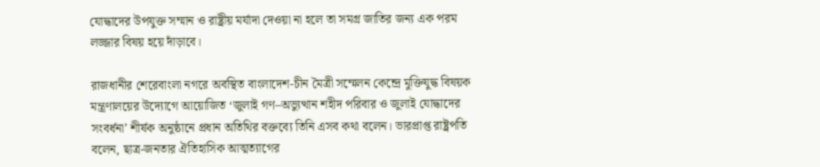যোদ্ধাদের উপযুক্ত সম্মান ও রাষ্ট্রীয় মর্যাদা দেওয়া না হলে তা সমগ্র জাতির জন্য এক পরম লজ্জার বিষয় হয়ে দাঁড়াবে।

রাজধানীর শেরেবাংলা নগরে অবস্থিত বাংলাদেশ-চীন মৈত্রী সম্মেলন কেন্দ্রে মুক্তিযুদ্ধ বিষয়ক মন্ত্রণালয়ের উদ্যোগে আয়োজিত ‘জুলাই গণ–অভ্যুত্থান শহীদ পরিবার ও জুলাই যোদ্ধাদের সংবর্ধনা’ শীর্ষক অনুষ্ঠানে প্রধান অতিথির বক্তব্যে তিনি এসব কথা বলেন। ভারপ্রাপ্ত রাষ্ট্রপতি বলেন, ছাত্র-জনতার ঐতিহাসিক আত্মত্যাগের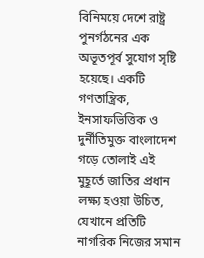বিনিময়ে দেশে রাষ্ট্র পুনর্গঠনের এক অভূতপূর্ব সুযোগ সৃষ্টি হয়েছে। একটি গণতান্ত্রিক, ইনসাফভিত্তিক ও দুর্নীতিমুক্ত বাংলাদেশ গড়ে তোলাই এই মুহূর্তে জাতির প্রধান লক্ষ্য হওয়া উচিত, যেখানে প্রতিটি নাগরিক নিজের সমান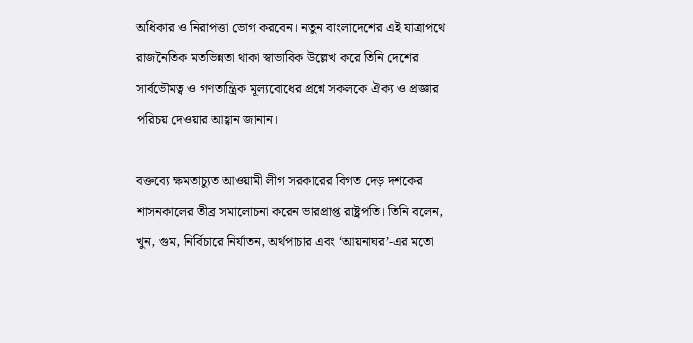অধিকার ও নিরাপত্তা ভোগ করবেন। নতুন বাংলাদেশের এই যাত্রাপথে রাজনৈতিক মতভিন্নতা থাকা স্বাভাবিক উল্লেখ করে তিনি দেশের সার্বভৌমত্ব ও গণতান্ত্রিক মূল্যবোধের প্রশ্নে সকলকে ঐক্য ও প্রজ্ঞার পরিচয় দেওয়ার আহ্বান জানান।

বক্তব্যে ক্ষমতাচ্যুত আওয়ামী লীগ সরকারের বিগত দেড় দশকের শাসনকালের তীব্র সমালোচনা করেন ভারপ্রাপ্ত রাষ্ট্রপতি। তিনি বলেন, খুন, গুম, নির্বিচারে নির্যাতন, অর্থপাচার এবং ‘আয়নাঘর’-এর মতো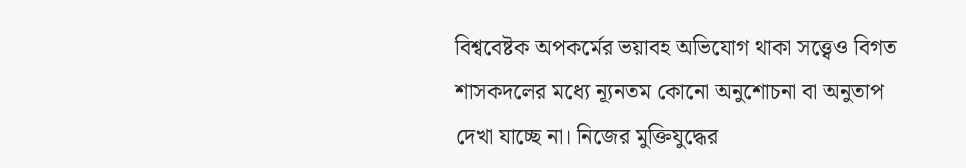বিশ্ববেষ্টক অপকর্মের ভয়াবহ অভিযোগ থাকা সত্ত্বেও বিগত শাসকদলের মধ্যে ন্যূনতম কোনো অনুশোচনা বা অনুতাপ দেখা যাচ্ছে না। নিজের মুক্তিযুদ্ধের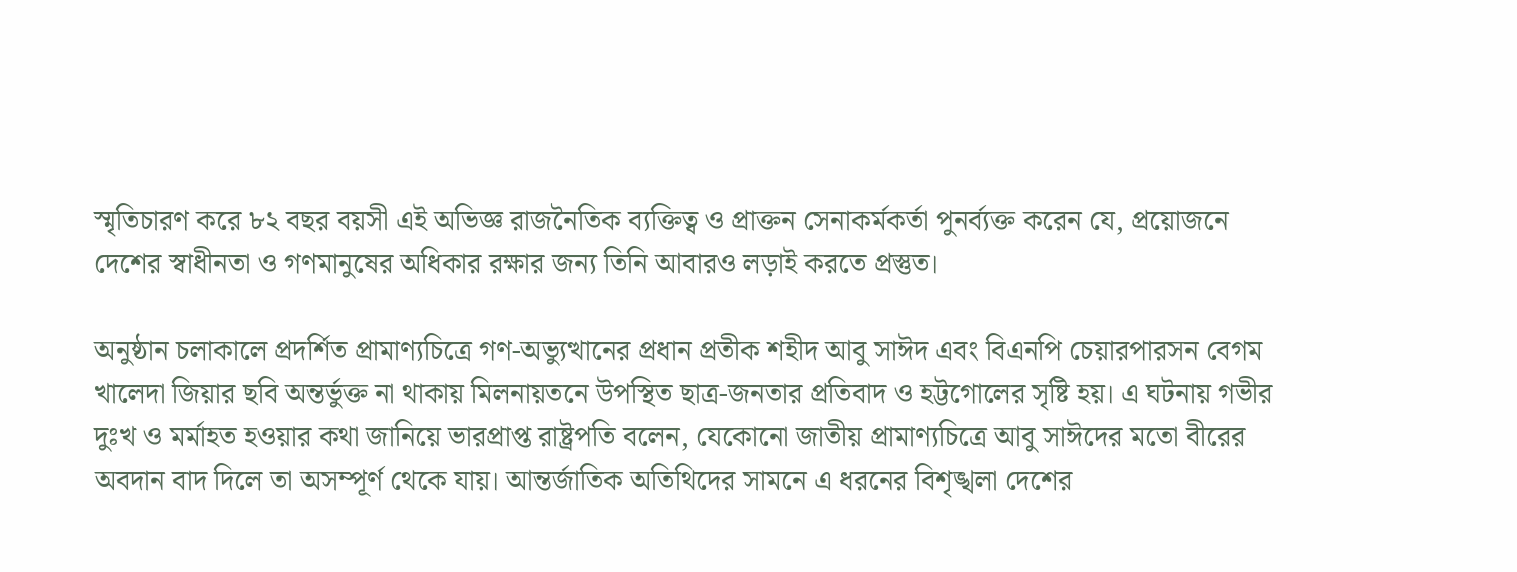স্মৃতিচারণ করে ৮২ বছর বয়সী এই অভিজ্ঞ রাজনৈতিক ব্যক্তিত্ব ও প্রাক্তন সেনাকর্মকর্তা পুনর্ব্যক্ত করেন যে, প্রয়োজনে দেশের স্বাধীনতা ও গণমানুষের অধিকার রক্ষার জন্য তিনি আবারও লড়াই করতে প্রস্তুত।

অনুষ্ঠান চলাকালে প্রদর্শিত প্রামাণ্যচিত্রে গণ-অভ্যুত্থানের প্রধান প্রতীক শহীদ আবু সাঈদ এবং বিএনপি চেয়ারপারসন বেগম খালেদা জিয়ার ছবি অন্তর্ভুক্ত না থাকায় মিলনায়তনে উপস্থিত ছাত্র-জনতার প্রতিবাদ ও হট্টগোলের সৃষ্টি হয়। এ ঘটনায় গভীর দুঃখ ও মর্মাহত হওয়ার কথা জানিয়ে ভারপ্রাপ্ত রাষ্ট্রপতি বলেন, যেকোনো জাতীয় প্রামাণ্যচিত্রে আবু সাঈদের মতো বীরের অবদান বাদ দিলে তা অসম্পূর্ণ থেকে যায়। আন্তর্জাতিক অতিথিদের সামনে এ ধরনের বিশৃঙ্খলা দেশের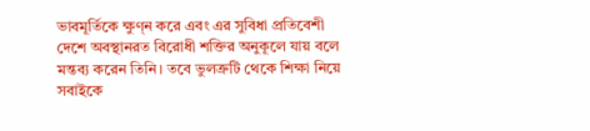ভাবমূর্তিকে ক্ষুণ্ন করে এবং এর সুবিধা প্রতিবেশী দেশে অবস্থানরত বিরোধী শক্তির অনুকূলে যায় বলে মন্তব্য করেন তিনি। তবে ভুলত্রুটি থেকে শিক্ষা নিয়ে সবাইকে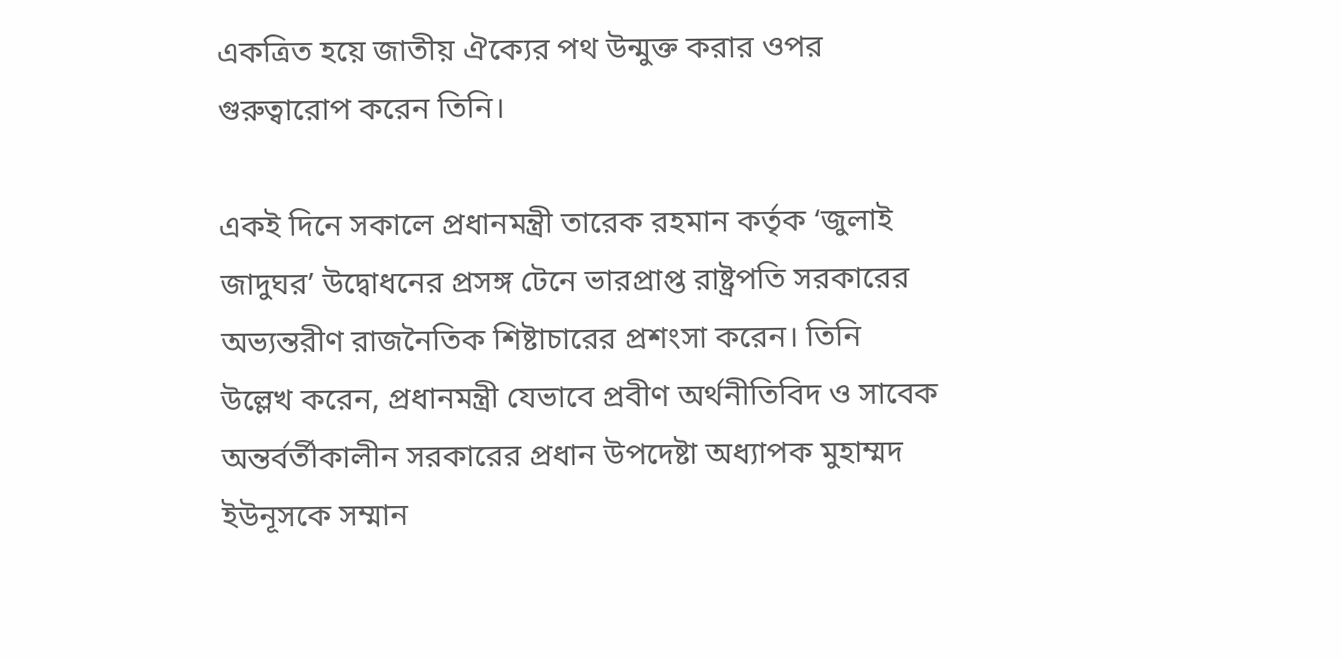একত্রিত হয়ে জাতীয় ঐক্যের পথ উন্মুক্ত করার ওপর গুরুত্বারোপ করেন তিনি।

একই দিনে সকালে প্রধানমন্ত্রী তারেক রহমান কর্তৃক ‘জুলাই জাদুঘর’ উদ্বোধনের প্রসঙ্গ টেনে ভারপ্রাপ্ত রাষ্ট্রপতি সরকারের অভ্যন্তরীণ রাজনৈতিক শিষ্টাচারের প্রশংসা করেন। তিনি উল্লেখ করেন, প্রধানমন্ত্রী যেভাবে প্রবীণ অর্থনীতিবিদ ও সাবেক অন্তর্বর্তীকালীন সরকারের প্রধান উপদেষ্টা অধ্যাপক মুহাম্মদ ইউনূসকে সম্মান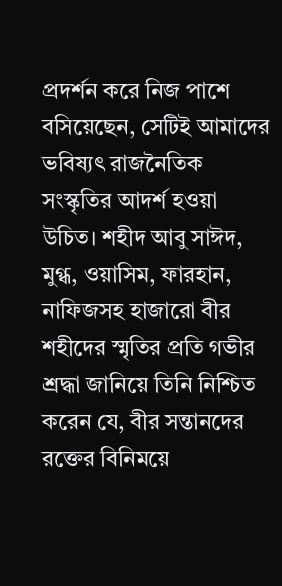প্রদর্শন করে নিজ পাশে বসিয়েছেন, সেটিই আমাদের ভবিষ্যৎ রাজনৈতিক সংস্কৃতির আদর্শ হওয়া উচিত। শহীদ আবু সাঈদ, মুগ্ধ, ওয়াসিম, ফারহান, নাফিজসহ হাজারো বীর শহীদের স্মৃতির প্রতি গভীর শ্রদ্ধা জানিয়ে তিনি নিশ্চিত করেন যে, বীর সন্তানদের রক্তের বিনিময়ে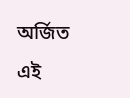অর্জিত এই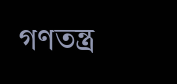গণতন্ত্র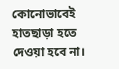কোনোভাবেই হাতছাড়া হতে দেওয়া হবে না।